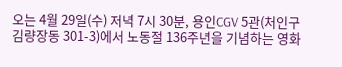오는 4월 29일(수) 저녁 7시 30분, 용인CGV 5관(처인구 김량장동 301-3)에서 노동절 136주년을 기념하는 영화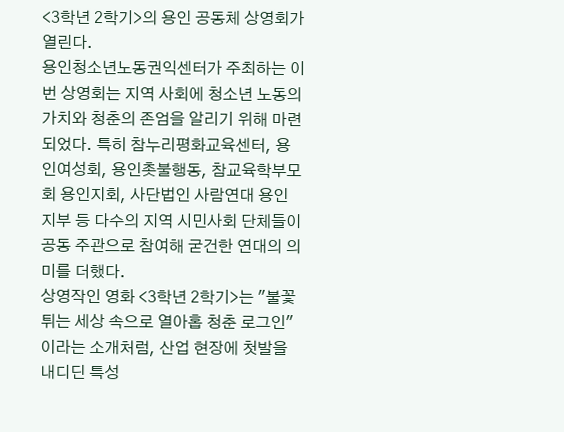<3학년 2학기>의 용인 공동체 상영회가 열린다.
용인청소년노동권익센터가 주최하는 이번 상영회는 지역 사회에 청소년 노동의 가치와 청춘의 존엄을 알리기 위해 마련되었다. 특히 참누리평화교육센터, 용인여성회, 용인촛불행동, 참교육학부모회 용인지회, 사단법인 사람연대 용인 지부 등 다수의 지역 시민사회 단체들이 공동 주관으로 참여해 굳건한 연대의 의미를 더했다.
상영작인 영화 <3학년 2학기>는 "불꽃 튀는 세상 속으로 열아홉 청춘 로그인"이라는 소개처럼, 산업 현장에 첫발을 내디딘 특성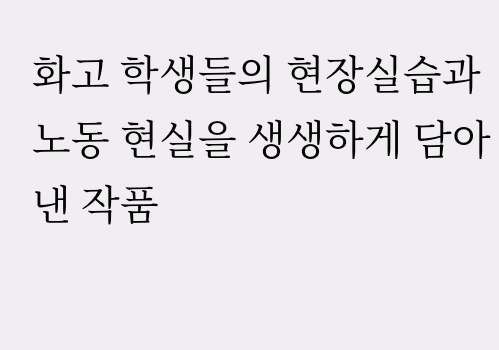화고 학생들의 현장실습과 노동 현실을 생생하게 담아낸 작품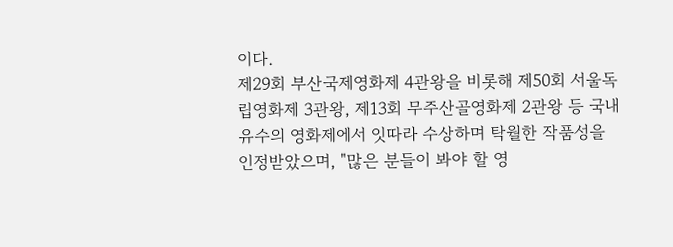이다.
제29회 부산국제영화제 4관왕을 비롯해 제50회 서울독립영화제 3관왕, 제13회 무주산골영화제 2관왕 등 국내 유수의 영화제에서 잇따라 수상하며 탁월한 작품성을 인정받았으며, "많은 분들이 봐야 할 영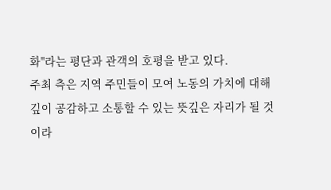화"라는 평단과 관객의 호평을 받고 있다.
주최 측은 지역 주민들이 모여 노동의 가치에 대해 깊이 공감하고 소통할 수 있는 뜻깊은 자리가 될 것이라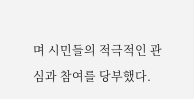며 시민들의 적극적인 관심과 참여를 당부했다.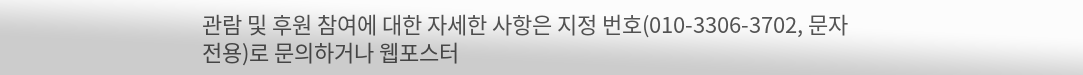관람 및 후원 참여에 대한 자세한 사항은 지정 번호(010-3306-3702, 문자 전용)로 문의하거나 웹포스터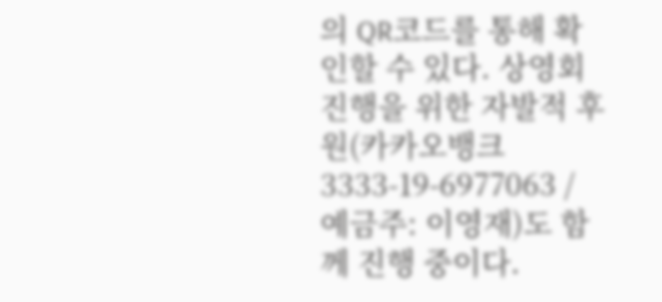의 QR코드를 통해 확인할 수 있다. 상영회 진행을 위한 자발적 후원(카카오뱅크 3333-19-6977063 / 예금주: 이영재)도 함께 진행 중이다.